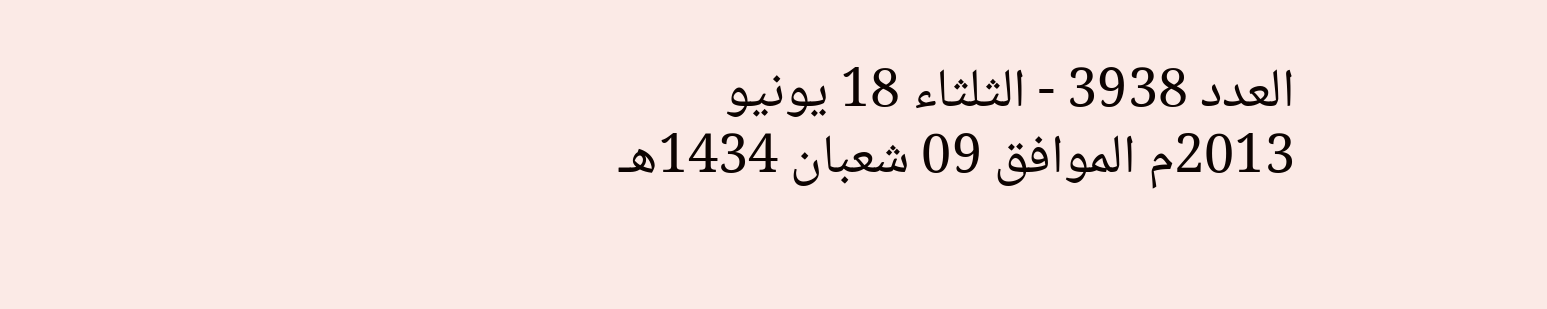العدد 3938 - الثلثاء 18 يونيو 2013م الموافق 09 شعبان 1434هـ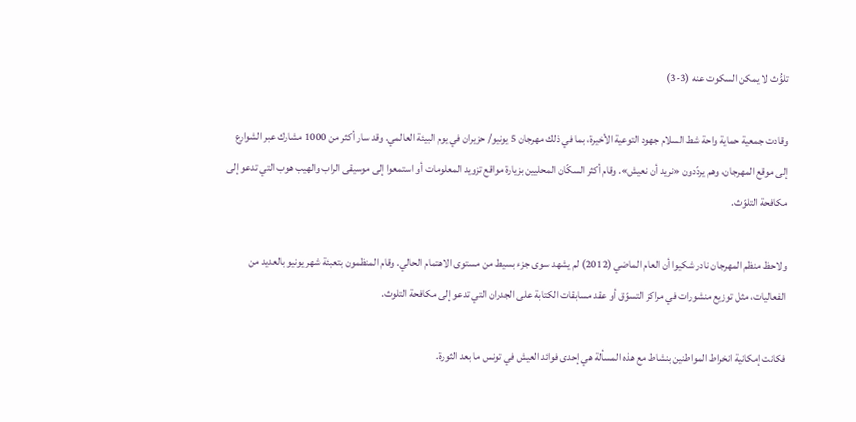تلوُّث لا يمكن السكوت عنه (3-3)

وقادت جمعية حماية واحة شط السلام جهود التوعية الأخيرة، بما في ذلك مهرجان 5 يونيو/ حزيران في يوم البيئة العالمي. وقد سار أكثر من 1000 مشارك عبر الشوارع إلى موقع المهرجان، وهم يردّدون «نريد أن نعيش». وقام أكثر السكّان المحليين بزيارة مواقع تزويد المعلومات أو استمعوا إلى موسيقى الراب والهيب هوب التي تدعو إلى مكافحة التلوّث.

ولاحظ منظم المهرجان نادر شكيوا أن العام الماضي (2012) لم يشهد سوى جزء بسيط من مستوى الاهتمام الحالي. وقام المنظمون بتعبئة شهر يونيو بالعديد من الفعاليات، مثل توزيع منشورات في مراكز التسوّق أو عقد مسابقات الكتابة على الجدران التي تدعو إلى مكافحة التلوث.

فكانت إمكانية انخراط المواطنين بنشاط مع هذه المسألة هي إحدى فوائد العيش في تونس ما بعد الثورة.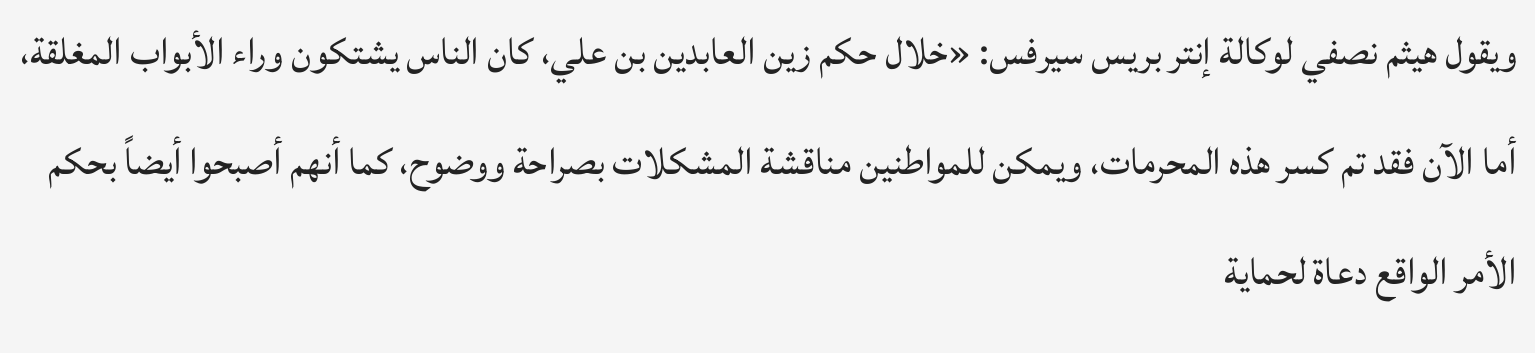ويقول هيثم نصفي لوكالة إنتر بريس سيرفس: «خلال حكم زين العابدين بن علي، كان الناس يشتكون وراء الأبواب المغلقة، أما الآن فقد تم كسر هذه المحرمات، ويمكن للمواطنين مناقشة المشكلات بصراحة ووضوح، كما أنهم أصبحوا أيضاً بحكم الأمر الواقع دعاة لحماية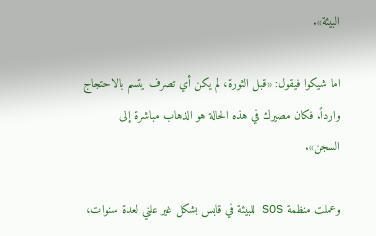البيئة».

اما شيكوا فيقول: «قبل الثورة، لم يكن أي تصرف يتسم بالاحتجاج وارداً. فكان مصيرك في هذه الحالة هو الذهاب مباشرة إلى السجن».

وعملت منظمة SOS للبيئة في قابس بشكل غير علني لعدة سنوات،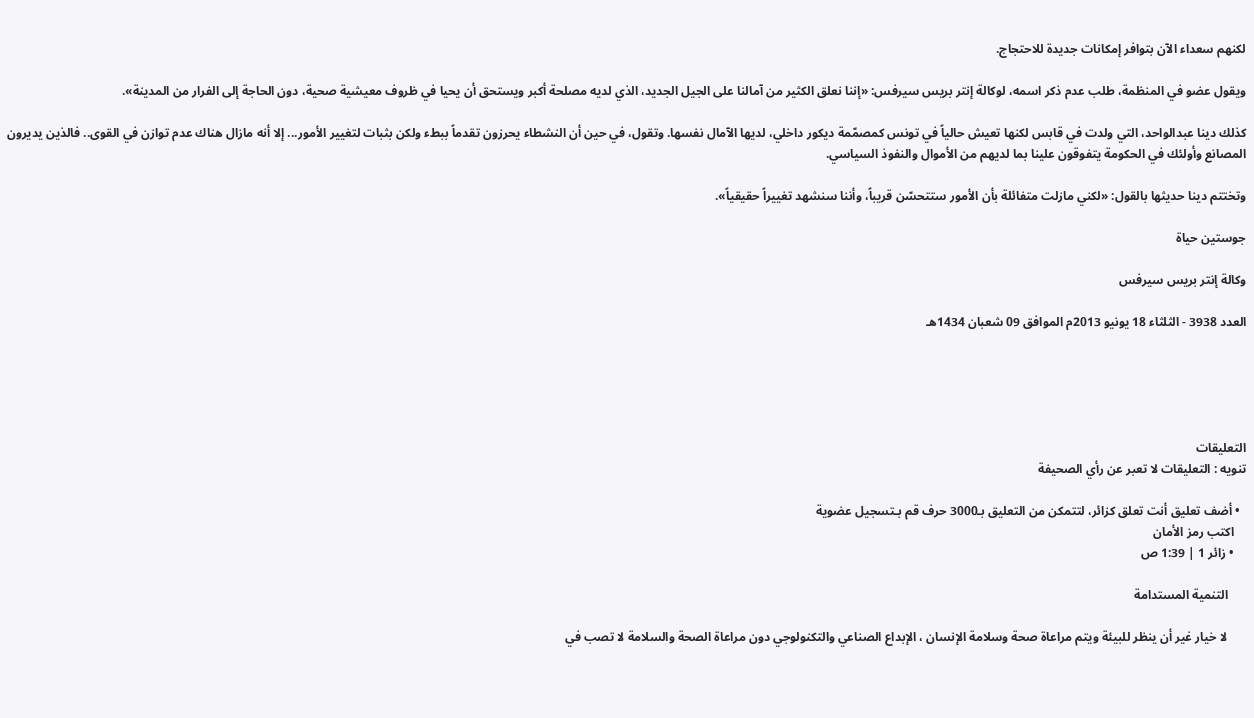لكنهم سعداء الآن بتوافر إمكانات جديدة للاحتجاج.

ويقول عضو في المنظمة، طلب عدم ذكر اسمه، لوكالة إنتر بريس سيرفس: «إننا نعلق الكثير من آمالنا على الجيل الجديد، الذي لديه مصلحة أكبر ويستحق أن يحيا في ظروف معيشية صحية، دون الحاجة إلى الفرار من المدينة».

كذلك دينا عبدالواحد، التي ولدت في قابس لكنها تعيش حالياً في تونس كمصمّمة ديكور داخلي، لديها الآمال نفسها. وتقول، في حين أن النشطاء يحرزون تقدماً ببطء ولكن بثبات لتغيير الأمور... إلا أنه مازال هناك عدم توازن في القوى.. فالذين يديرون المصانع وأولئك في الحكومة يتفوقون علينا بما لديهم من الأموال والنفوذ السياسي.

وتختتم دينا حديثها بالقول: «لكني مازلت متفائلة بأن الأمور ستتحسّن قريباً، وأننا سنشهد تغييراً حقيقياً».

جوستين حياة

وكالة إنتر بريس سيرفس

العدد 3938 - الثلثاء 18 يونيو 2013م الموافق 09 شعبان 1434هـ





التعليقات
تنويه : التعليقات لا تعبر عن رأي الصحيفة

  • أضف تعليق أنت تعلق كزائر، لتتمكن من التعليق بـ3000 حرف قم بـتسجيل عضوية
    اكتب رمز الأمان
    • زائر 1 | 1:39 ص

      التنمية المستدامة

      لا خيار غير أن ينظر للبيئة ويتم مراعاة صحة وسلامة الإنسان ، الإبداع الصناعي والتكنولوجي دون مراعاة الصحة والسلامة لا تصب في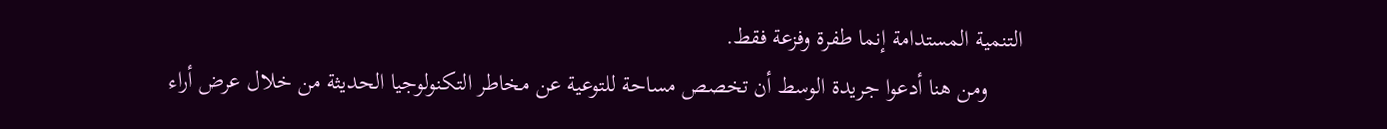التنمية المستدامة إنما طفرة وفزعة فقط.
      ومن هنا أدعوا جريدة الوسط أن تخصص مساحة للتوعية عن مخاطر التكنولوجيا الحديثة من خلال عرض أراء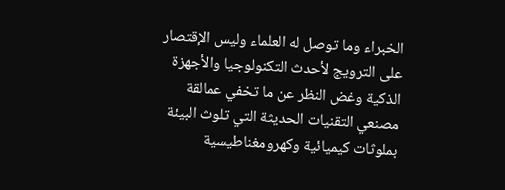الخبراء وما توصل له العلماء وليس الإقتصار على الترويج لأحدث التكنولوجيا والأجهزة الذكية وغض النظر عن ما تخفي عمالقة مصنعي التقنيات الحديثة التي تلوث البيئة بملوثات كيميائية وكهرومغناطيسية